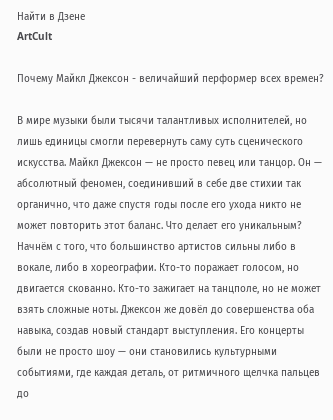Найти в Дзене
ArtCult

Почему Майкл Джексон - величайший перформер всех времен?

В мире музыки были тысячи талантливых исполнителей, но лишь единицы смогли перевернуть саму суть сценического искусства. Майкл Джексон — не просто певец или танцор. Он — абсолютный феномен, соединивший в себе две стихии так органично, что даже спустя годы после его ухода никто не может повторить этот баланс. Что делает его уникальным? Начнём с того, что большинство артистов сильны либо в вокале, либо в хореографии. Кто-то поражает голосом, но двигается скованно. Кто-то зажигает на танцполе, но не может взять сложные ноты. Джексон же довёл до совершенства оба навыка, создав новый стандарт выступления. Его концерты были не просто шоу — они становились культурными событиями, где каждая деталь, от ритмичного щелчка пальцев до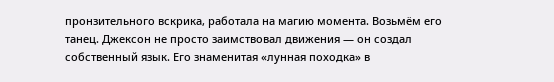пронзительного вскрика, работала на магию момента. Возьмём его танец. Джексон не просто заимствовал движения — он создал собственный язык. Его знаменитая «лунная походка» в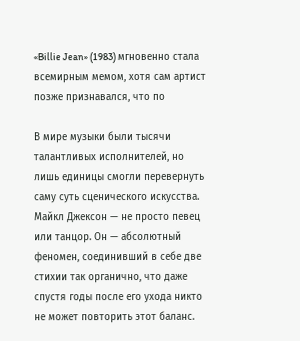«Billie Jean» (1983) мгновенно стала всемирным мемом, хотя сам артист позже признавался, что по

В мире музыки были тысячи талантливых исполнителей, но лишь единицы смогли перевернуть саму суть сценического искусства. Майкл Джексон — не просто певец или танцор. Он — абсолютный феномен, соединивший в себе две стихии так органично, что даже спустя годы после его ухода никто не может повторить этот баланс.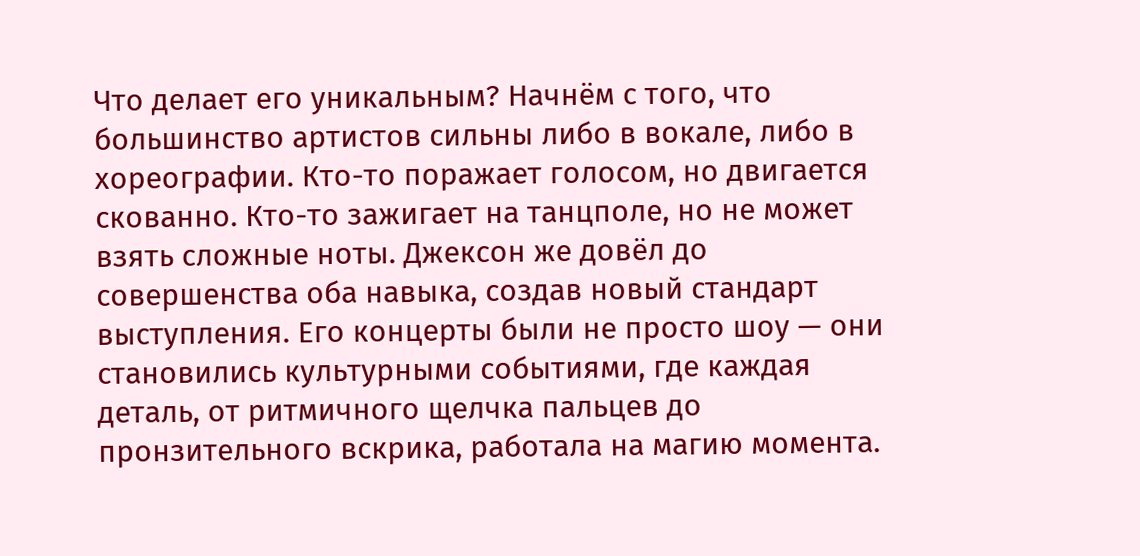Что делает его уникальным? Начнём с того, что большинство артистов сильны либо в вокале, либо в хореографии. Кто-то поражает голосом, но двигается скованно. Кто-то зажигает на танцполе, но не может взять сложные ноты. Джексон же довёл до совершенства оба навыка, создав новый стандарт выступления. Его концерты были не просто шоу — они становились культурными событиями, где каждая деталь, от ритмичного щелчка пальцев до пронзительного вскрика, работала на магию момента.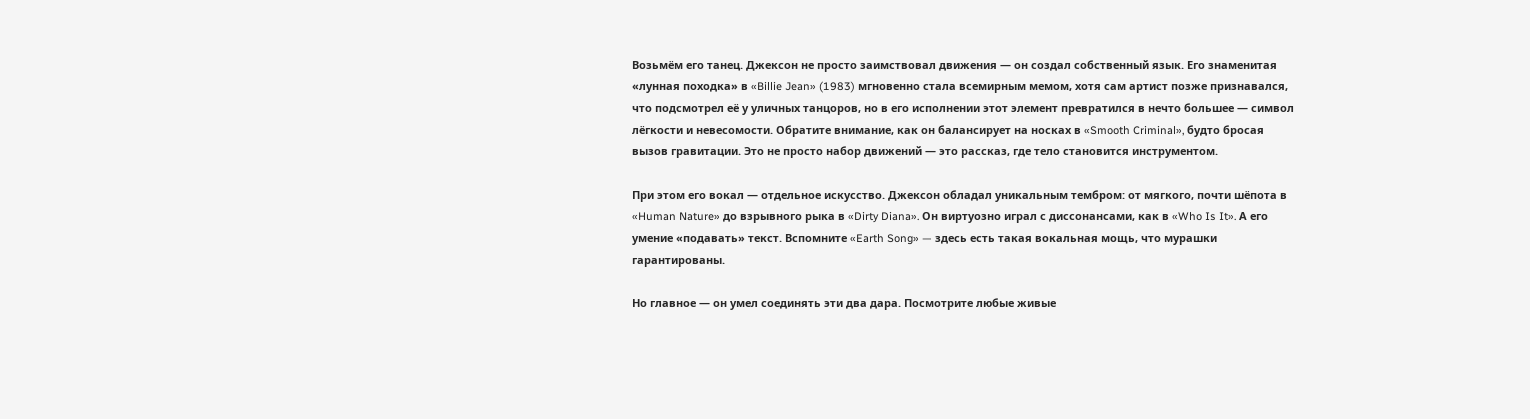Возьмём его танец. Джексон не просто заимствовал движения — он создал собственный язык. Его знаменитая «лунная походка» в «Billie Jean» (1983) мгновенно стала всемирным мемом, хотя сам артист позже признавался, что подсмотрел её у уличных танцоров, но в его исполнении этот элемент превратился в нечто большее — символ лёгкости и невесомости. Обратите внимание, как он балансирует на носках в «Smooth Criminal», будто бросая вызов гравитации. Это не просто набор движений — это рассказ, где тело становится инструментом.

При этом его вокал — отдельное искусство. Джексон обладал уникальным тембром: от мягкого, почти шёпота в «Human Nature» до взрывного рыка в «Dirty Diana». Он виртуозно играл с диссонансами, как в «Who Is It». А его умение «подавать» текст. Вспомните «Earth Song» — здесь есть такая вокальная мощь, что мурашки гарантированы.

Но главное — он умел соединять эти два дара. Посмотрите любые живые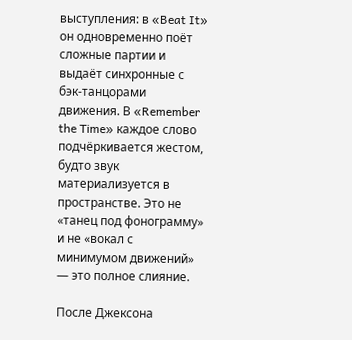выступления: в «Beat It» он одновременно поёт сложные партии и выдаёт синхронные с бэк-танцорами движения. В «Remember the Time» каждое слово подчёркивается жестом, будто звук материализуется в пространстве. Это не «танец под фонограмму» и не «вокал с минимумом движений» — это полное слияние.

После Джексона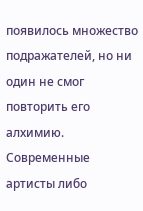появилось множество подражателей, но ни один не смог повторить его алхимию. Современные артисты либо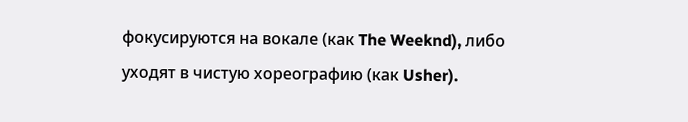фокусируются на вокале (как The Weeknd), либо уходят в чистую хореографию (как Usher).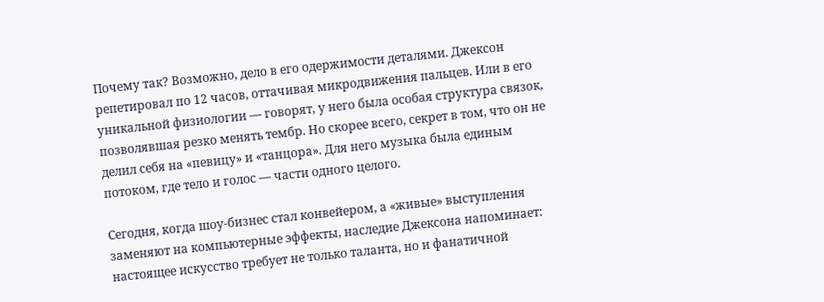Почему так? Возможно, дело в его одержимости деталями. Джексон репетировал по 12 часов, оттачивая микродвижения пальцев. Или в его уникальной физиологии — говорят, у него была особая структура связок, позволявшая резко менять тембр. Но скорее всего, секрет в том, что он не делил себя на «певицу» и «танцора». Для него музыка была единым потоком, где тело и голос — части одного целого.

Сегодня, когда шоу-бизнес стал конвейером, а «живые» выступления заменяют на компьютерные эффекты, наследие Джексона напоминает: настоящее искусство требует не только таланта, но и фанатичной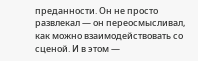преданности. Он не просто развлекал — он переосмысливал, как можно взаимодействовать со сценой. И в этом —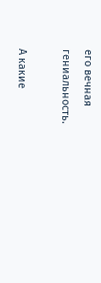его вечная гениальность.

А какие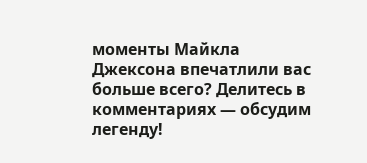моменты Майкла Джексона впечатлили вас больше всего? Делитесь в комментариях — обсудим легенду!